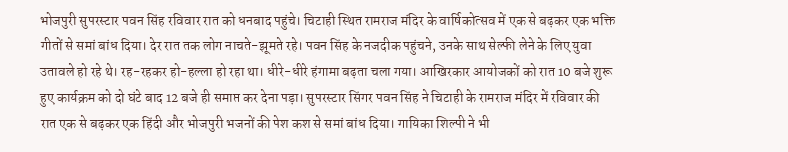भोजपुरी सुपरस्टार पवन सिंह रविवार रात को धनबाद पहुंचे। चिटाही स्थित रामराज मंदिर के वार्षिकोत्सव में एक से बढ़कर एक भक्ति गीतों से समां बांध दिया। देर रात तक लोग नाचते-झूमते रहे। पवन सिंह के नजदीक पहुंचने, उनके साथ सेल्फी लेने के लिए युवा उतावले हो रहे थे। रह-रहकर हो-हल्ला हो रहा था। धीरे-धीरे हंगामा बढ़ता चला गया। आखिरकार आयोजकों को रात 10 बजे शुरू हुए कार्यक्रम को दो घंटे बाद 12 बजे ही समाप्त कर देना पड़ा। सुपरस्टार सिंगर पवन सिंह ने चिटाही के रामराज मंदिर में रविवार की रात एक से बढ़कर एक हिंदी और भोजपुरी भजनों की पेश कश से समां बांध दिया। गायिका शिल्पी ने भी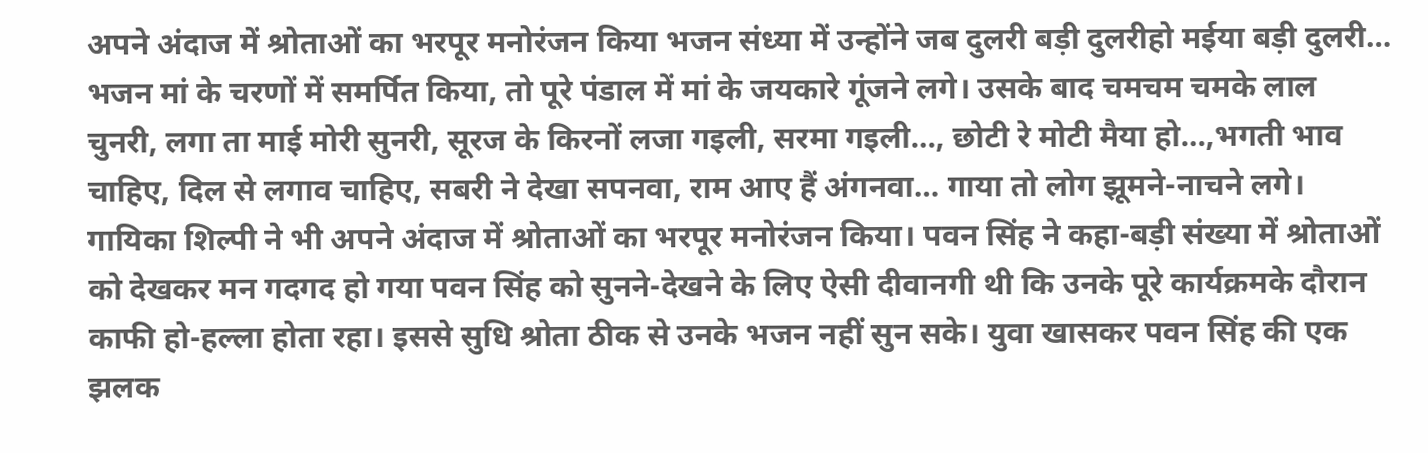अपने अंदाज में श्रोताओं का भरपूर मनोरंजन किया भजन संध्या में उन्होंने जब दुलरी बड़ी दुलरीहो मईया बड़ी दुलरी… भजन मां के चरणों में समर्पित किया, तो पूरे पंडाल में मां के जयकारे गूंजने लगे। उसके बाद चमचम चमके लाल चुनरी, लगा ता माई मोरी सुनरी, सूरज के किरनों लजा गइली, सरमा गइली…, छोटी रे मोटी मैया हो…,भगती भाव चाहिए, दिल से लगाव चाहिए, सबरी ने देखा सपनवा, राम आए हैं अंगनवा… गाया तो लोग झूमने-नाचने लगे। गायिका शिल्पी ने भी अपने अंदाज में श्रोताओं का भरपूर मनोरंजन किया। पवन सिंह ने कहा-बड़ी संख्या में श्रोताओं को देखकर मन गदगद हो गया पवन सिंह को सुनने-देखने के लिए ऐसी दीवानगी थी कि उनके पूरे कार्यक्रमके दौरान काफी हो-हल्ला होता रहा। इससे सुधि श्रोता ठीक से उनके भजन नहीं सुन सके। युवा खासकर पवन सिंह की एक झलक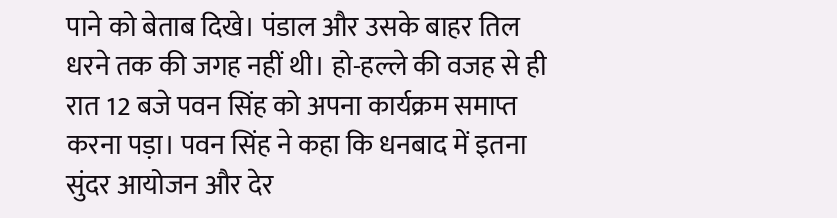पाने को बेताब दिखे। पंडाल और उसके बाहर तिल धरने तक की जगह नहीं थी। हो-हल्ले की वजह से ही रात 12 बजे पवन सिंह को अपना कार्यक्रम समाप्त करना पड़ा। पवन सिंह ने कहा कि धनबाद में इतना सुंदर आयोजन और देर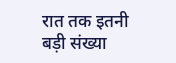रात तक इतनी बड़ी संख्या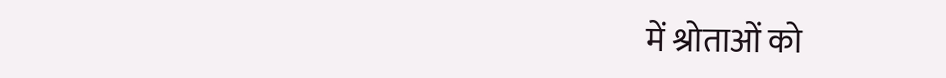में श्रोताओं को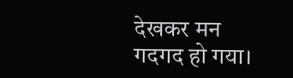देखकर मन गदगद हो गया।